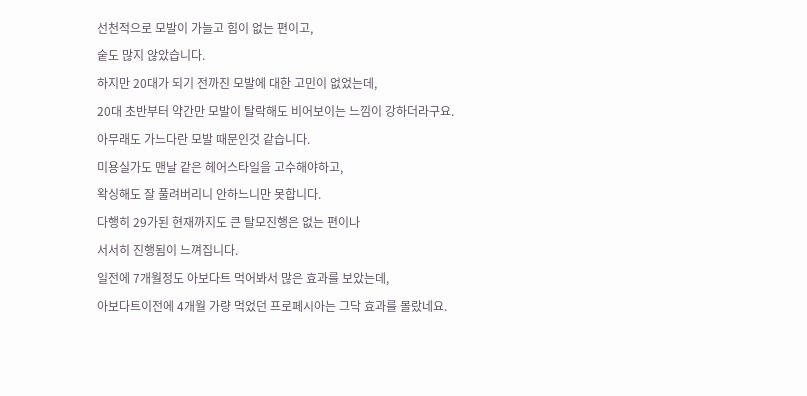선천적으로 모발이 가늘고 힘이 없는 편이고,
숱도 많지 않았습니다.
하지만 20대가 되기 전까진 모발에 대한 고민이 없었는데,
20대 초반부터 약간만 모발이 탈락해도 비어보이는 느낌이 강하더라구요.
아무래도 가느다란 모발 때문인것 같습니다.
미용실가도 맨날 같은 헤어스타일을 고수해야하고,
왁싱해도 잘 풀려버리니 안하느니만 못합니다.
다행히 29가된 현재까지도 큰 탈모진행은 없는 편이나
서서히 진행됨이 느껴집니다.
일전에 7개월정도 아보다트 먹어봐서 많은 효과를 보았는데,
아보다트이전에 4개월 가량 먹었던 프로페시아는 그닥 효과를 몰랐네요.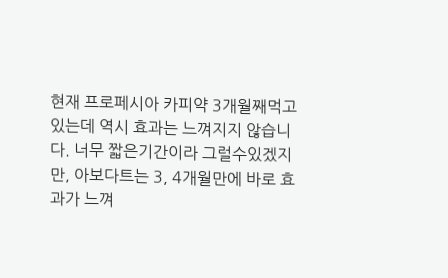현재 프로페시아 카피약 3개월째먹고 있는데 역시 효과는 느껴지지 않습니다. 너무 짧은기간이라 그럴수있겠지만, 아보다트는 3, 4개월만에 바로 효과가 느껴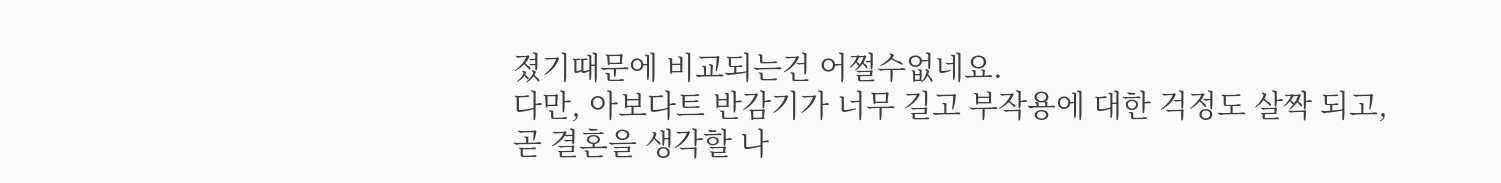졌기때문에 비교되는건 어쩔수없네요.
다만, 아보다트 반감기가 너무 길고 부작용에 대한 걱정도 살짝 되고,
곧 결혼을 생각할 나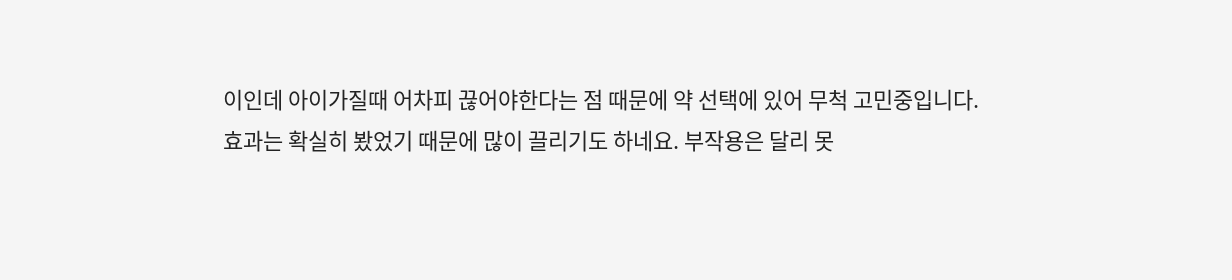이인데 아이가질때 어차피 끊어야한다는 점 때문에 약 선택에 있어 무척 고민중입니다.
효과는 확실히 봤었기 때문에 많이 끌리기도 하네요. 부작용은 달리 못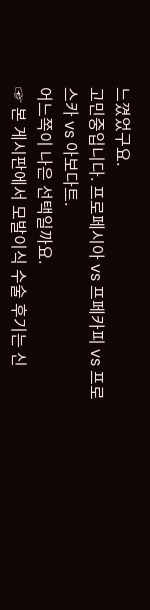느꼈었구요.
고민중입니다. 프로페시아 vs 프페카피 vs 프로스카 vs 아보다트.
어느쪽이 나은 선택일까요.
☞ 본 게시판에서 모발이식 수술 후기는 신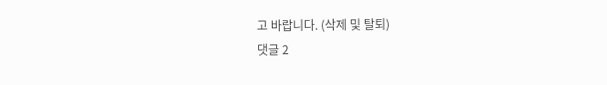고 바랍니다. (삭제 및 탈퇴)
댓글 2